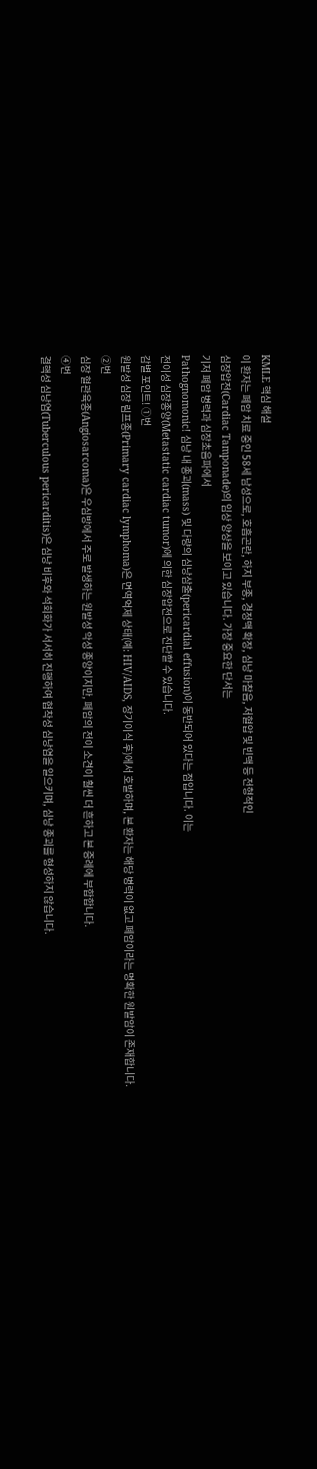KMLE 핵심 해설
이 환자는 폐암 치료 중인 58세 남성으로, 호흡곤란, 하지 부종, 경정맥 확장, 심낭 마찰음, 저혈압 및 빈맥 등 전형적인
심장압전(Cardiac Tamponade)의 임상 양상을 보이고 있습니다. 가장 중요한 단서는
기저 폐암 병력과 심장초음파에서
Pathognomonic! 심낭 내 종괴(mass) 및 다량의 심낭삼출(pericardial effusion)이 동반되어 있다는 점입니다. 이는
전이성 심장종양(Metastatic cardiac tumor)에 의한 심장압전으로 진단할 수 있습니다.
감별 포인트! ①번
원발성 심장 림프종(Primary cardiac lymphoma)은 면역억제 상태(예: HIV/AIDS, 장기이식 후)에서 호발하며, 본 환자는 해당 병력이 없고 폐암이라는 명확한 원발암이 존재합니다.
②번
심장 혈관육종(Angiosarcoma)은 우심방에서 주로 발생하는 원발성 악성 종양이지만, 폐암의 전이 소견이 훨씬 더 흔하고 본 증례에 부합합니다.
④번
결핵성 심낭염(Tuberculous pericarditis)은 심낭 비후와 석회화가 서서히 진행하여 협착성 심낭염을 일으키며, 심낭 종괴를 형성하지 않습니다.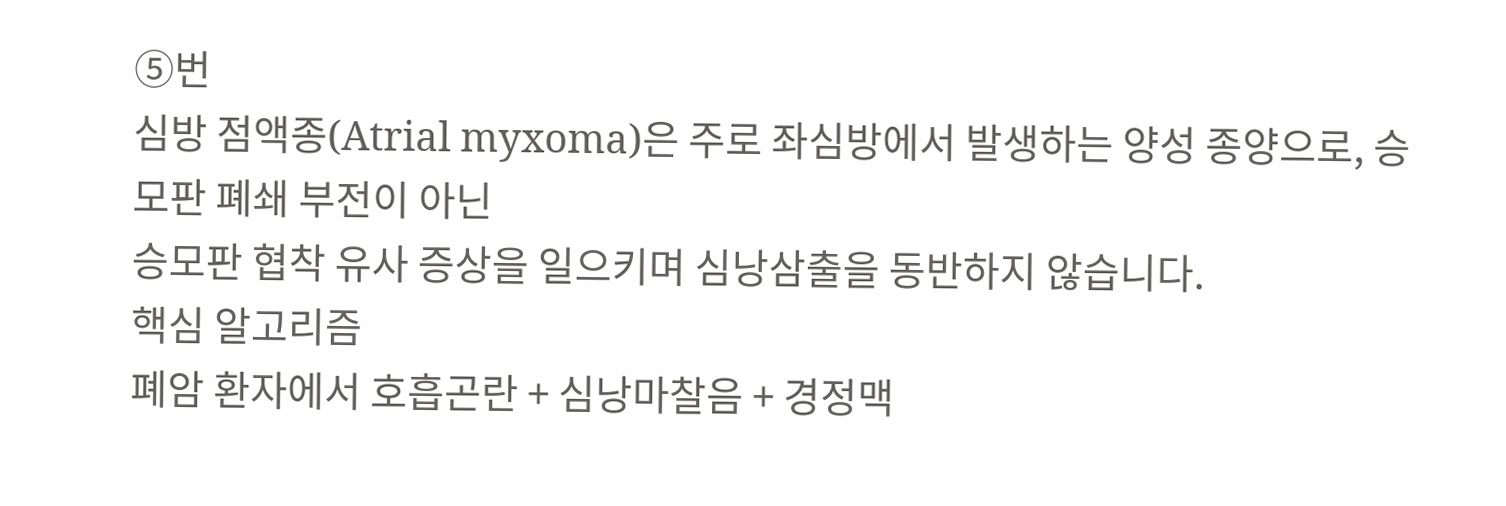⑤번
심방 점액종(Atrial myxoma)은 주로 좌심방에서 발생하는 양성 종양으로, 승모판 폐쇄 부전이 아닌
승모판 협착 유사 증상을 일으키며 심낭삼출을 동반하지 않습니다.
핵심 알고리즘
폐암 환자에서 호흡곤란 + 심낭마찰음 + 경정맥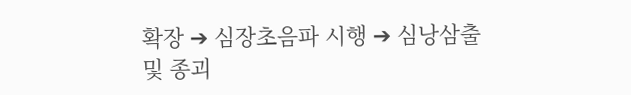확장 ➔ 심장초음파 시행 ➔ 심낭삼출 및 종괴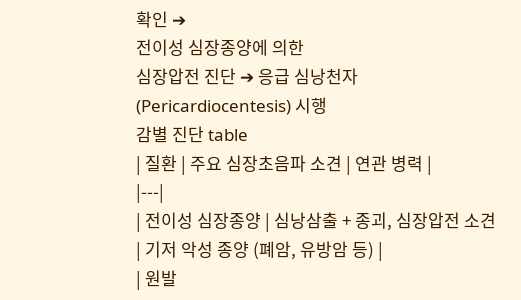확인 ➔
전이성 심장종양에 의한
심장압전 진단 ➔ 응급 심낭천자(Pericardiocentesis) 시행
감별 진단 table
| 질환 | 주요 심장초음파 소견 | 연관 병력 |
|---|
| 전이성 심장종양 | 심낭삼출 + 종괴, 심장압전 소견 | 기저 악성 종양 (폐암, 유방암 등) |
| 원발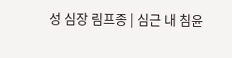성 심장 림프종 | 심근 내 침윤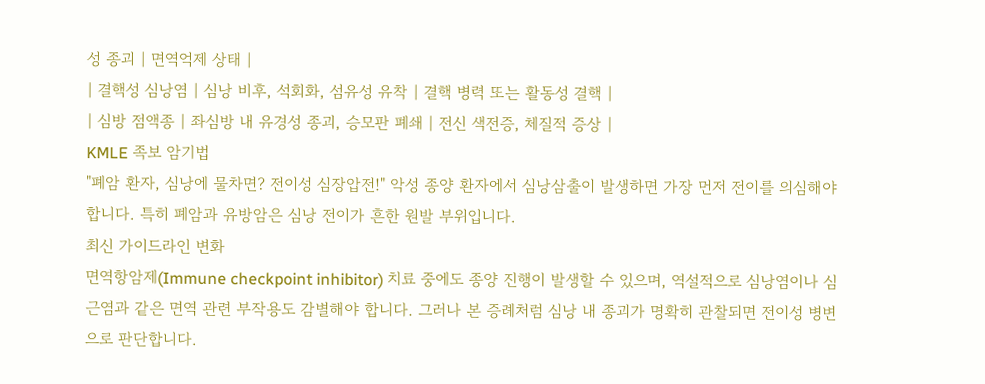성 종괴 | 면역억제 상태 |
| 결핵성 심낭염 | 심낭 비후, 석회화, 섬유성 유착 | 결핵 병력 또는 활동성 결핵 |
| 심방 점액종 | 좌심방 내 유경성 종괴, 승모판 폐쇄 | 전신 색전증, 체질적 증상 |
KMLE 족보 암기법
"폐암 환자, 심낭에 물차면? 전이성 심장압전!" 악성 종양 환자에서 심낭삼출이 발생하면 가장 먼저 전이를 의심해야 합니다. 특히 폐암과 유방암은 심낭 전이가 흔한 원발 부위입니다.
최신 가이드라인 변화
면역항암제(Immune checkpoint inhibitor) 치료 중에도 종양 진행이 발생할 수 있으며, 역설적으로 심낭염이나 심근염과 같은 면역 관련 부작용도 감별해야 합니다. 그러나 본 증례처럼 심낭 내 종괴가 명확히 관찰되면 전이성 병변으로 판단합니다.